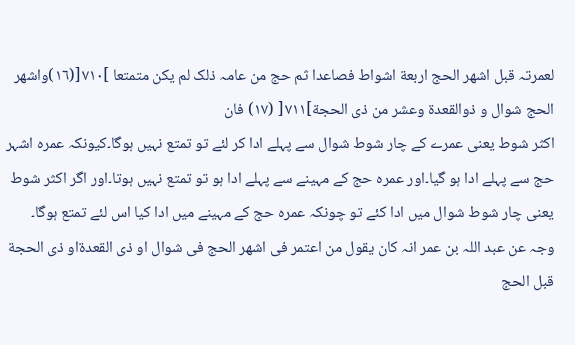لعمرتہ قبل اشھر الحج اربعة اشواط فصاعدا ثم حج من عامہ ذلک لم یکن متمتعا ]٧١٠[(١٦)واشھر الحج شوال و ذوالقعدة وعشر من ذی الحجة]٧١١[ (١٧) فان
اکثر شوط یعنی عمرے کے چار شوط شوال سے پہلے ادا کر لئے تو تمتع نہیں ہوگا۔کیونکہ عمرہ اشہر حج سے پہلے ادا ہو گیا۔اور عمرہ حج کے مہینے سے پہلے ادا ہو تو تمتع نہیں ہوتا۔اور اگر اکثر شوط یعنی چار شوط شوال میں ادا کئے تو چونکہ عمرہ حج کے مہینے میں ادا کیا اس لئے تمتع ہوگا۔
وجہ عن عبد اللہ بن عمر انہ کان یقول من اعتمر فی اشھر الحج فی شوال او ذی القعدةاو ذی الحجة قبل الحج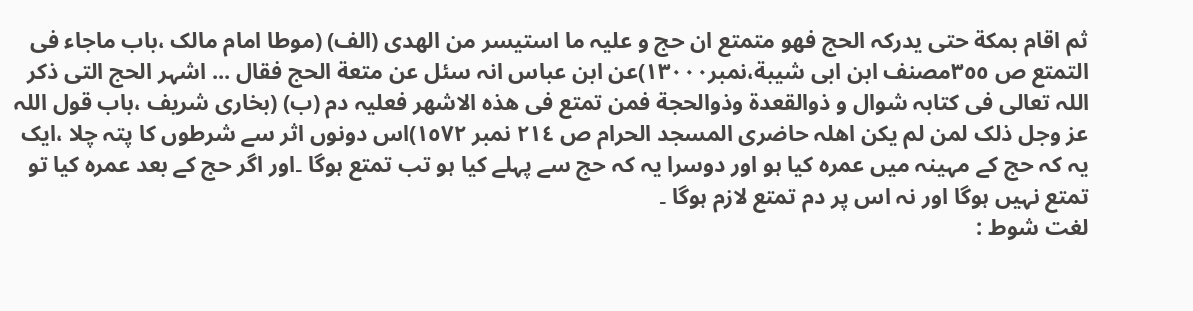ثم اقام بمکة حتی یدرکہ الحج فھو متمتع ان حج و علیہ ما استیسر من الھدی (الف) (موطا امام مالک ،باب ماجاء فی التمتع ص ٣٥٥مصنف ابن ابی شیبة،نمبر١٣٠٠٠)عن ابن عباس انہ سئل عن متعة الحج فقال ... اشہر الحج التی ذکر اللہ تعالی فی کتابہ شوال و ذوالقعدة وذوالحجة فمن تمتع فی ھذہ الاشھر فعلیہ دم (ب) (بخاری شریف ،باب قول اللہ عز وجل ذلک لمن لم یکن اھلہ حاضری المسجد الحرام ص ٢١٤ نمبر ١٥٧٢)اس دونوں اثر سے شرطوں کا پتہ چلا ،ایک یہ کہ حج کے مہینہ میں عمرہ کیا ہو اور دوسرا یہ کہ حج سے پہلے کیا ہو تب تمتع ہوگا ۔اور اگر حج کے بعد عمرہ کیا تو تمتع نہیں ہوگا اور نہ اس پر دم تمتع لازم ہوگا ۔
لغت شوط :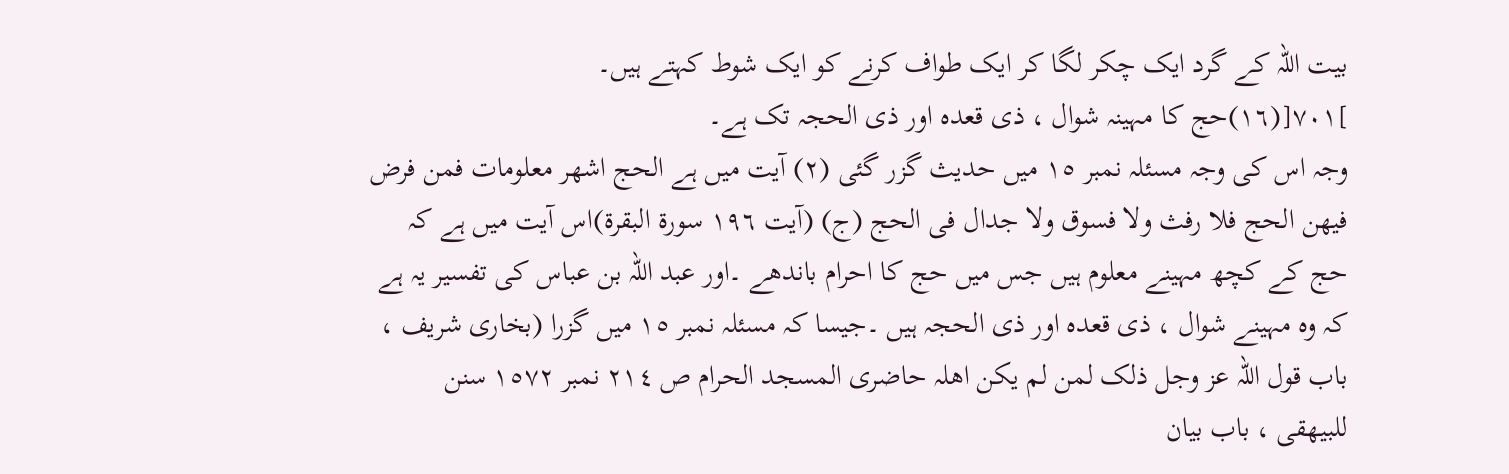بیت اللہ کے گرد ایک چکر لگا کر ایک طواف کرنے کو ایک شوط کہتے ہیں۔
]٧٠١[(١٦)حج کا مہینہ شوال ، ذی قعدہ اور ذی الحجہ تک ہے۔
وجہ اس کی وجہ مسئلہ نمبر ١٥ میں حدیث گزر گئی (٢) آیت میں ہے الحج اشھر معلومات فمن فرض فیھن الحج فلا رفث ولا فسوق ولا جدال فی الحج (ج) (آیت ١٩٦ سورة البقرة)اس آیت میں ہے کہ حج کے کچھ مہینے معلوم ہیں جس میں حج کا احرام باندھے ۔اور عبد اللہ بن عباس کی تفسیر یہ ہے کہ وہ مہینے شوال ، ذی قعدہ اور ذی الحجہ ہیں ۔جیسا کہ مسئلہ نمبر ١٥ میں گزرا (بخاری شریف ، باب قول اللہ عز وجل ذلک لمن لم یکن اھلہ حاضری المسجد الحرام ص ٢١٤ نمبر ١٥٧٢ سنن للبیھقی ، باب بیان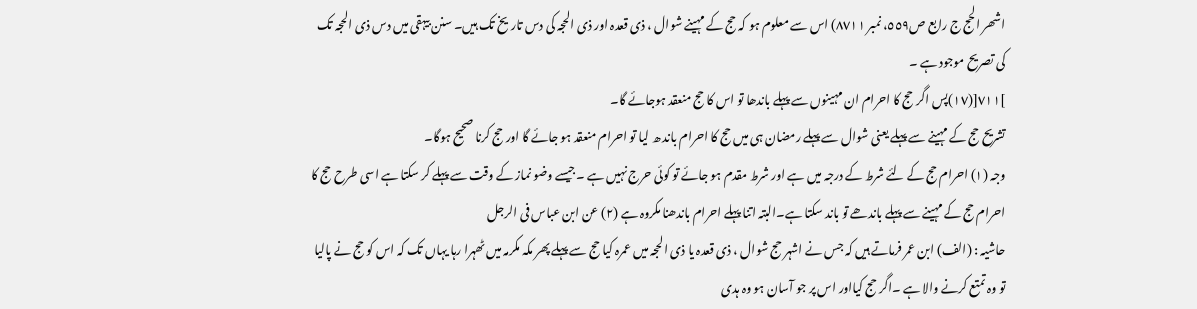اشھر الحج ج رابع ص٥٥٩، نمبر ٨٧١١) اس سے معلوم ہو کہ حج کے مہینے شوال ، ذی قعدہ اور ذی الحجہ کی دس تاریخ تک ہیں۔ سنن بیہقی میں دس ذی الحجہ تک کی تصریح موجود ہے ۔
]٧١١[(١٧)پس اگر حج کا احرام ان مہینوں سے پہلے باندھا تو اس کا حج منعقد ہوجائے گا۔
تشریح حج کے مہینے سے پہلے یعنی شوال سے پہلے رمضان ہی میں حج کا احرام باند ھ لیا تو احرام منعقد ہو جائے گا اور حج کرنا صحیح ہوگا۔
وجہ (١) احرام حج کے لئے شرط کے درجہ میں ہے اور شرط مقدم ہو جائے تو کوئی حرج نہیں ہے ۔جیسے وضو نماز کے وقت سے پہلے کر سکتا ہے اسی طرح حج کا احرام حج کے مہینے سے پہلے باندھے تو باند سکتا ہے۔البتہ اتنا پہلے احرام باندھنا مکروہ ہے (٢) عن ابن عباس فی الرجل
حاشیہ : (الف) ابن عمر فرماتے ہیں کہ جس نے اشہر حج شوال ، ذی قعدہ یا ذی الحجہ میں عمرہ کیا حج سے پہلے پھر مکہ مکرمہ میں ٹھہرا رہا یہاں تک کہ اس کو حج نے پالیا تو وہ تمتع کرنے والا ہے ۔اگر حج کیااور اس پر جو آسان ہو وہ ہدی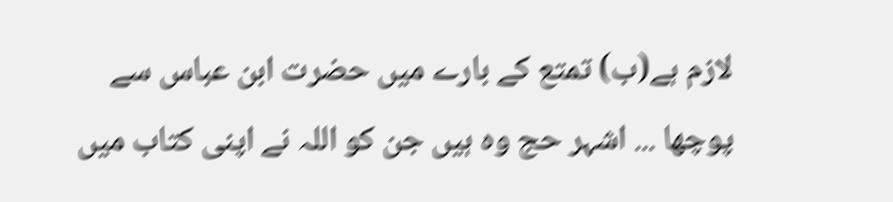لازم ہے(ب) تمتع کے بارے میں حضرت ابن عباس سے پوچھا ... اشہر حج وہ ہیں جن کو اللہ نے اپنی کتاب میں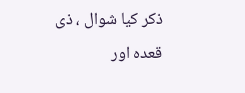ذکر کیا شوال ، ذی قعدہ اور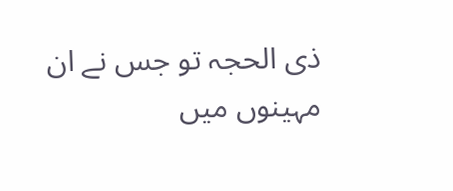ذی الحجہ تو جس نے ان مہینوں میں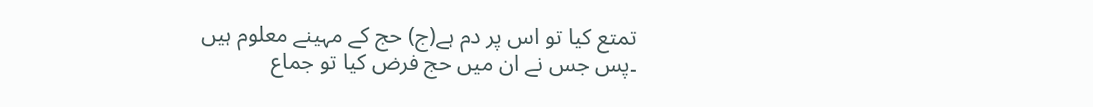تمتع کیا تو اس پر دم ہے(ج) حج کے مہینے معلوم ہیں ۔پس جس نے ان میں حج فرض کیا تو جماع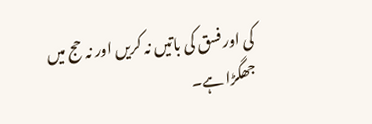کی اور فسق کی باتیں نہ کریں اور نہ حج میں جھگڑا ہے۔